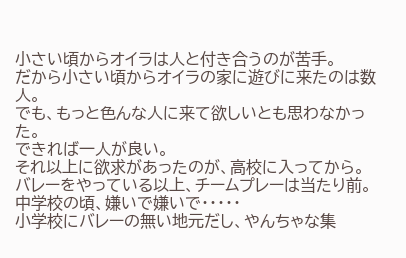小さい頃からオイラは人と付き合うのが苦手。
だから小さい頃からオイラの家に遊びに来たのは数人。
でも、もっと色んな人に来て欲しいとも思わなかった。
できれば一人が良い。
それ以上に欲求があったのが、高校に入ってから。
バレーをやっている以上、チームプレーは当たり前。
中学校の頃、嫌いで嫌いで・・・・・
小学校にバレーの無い地元だし、やんちゃな集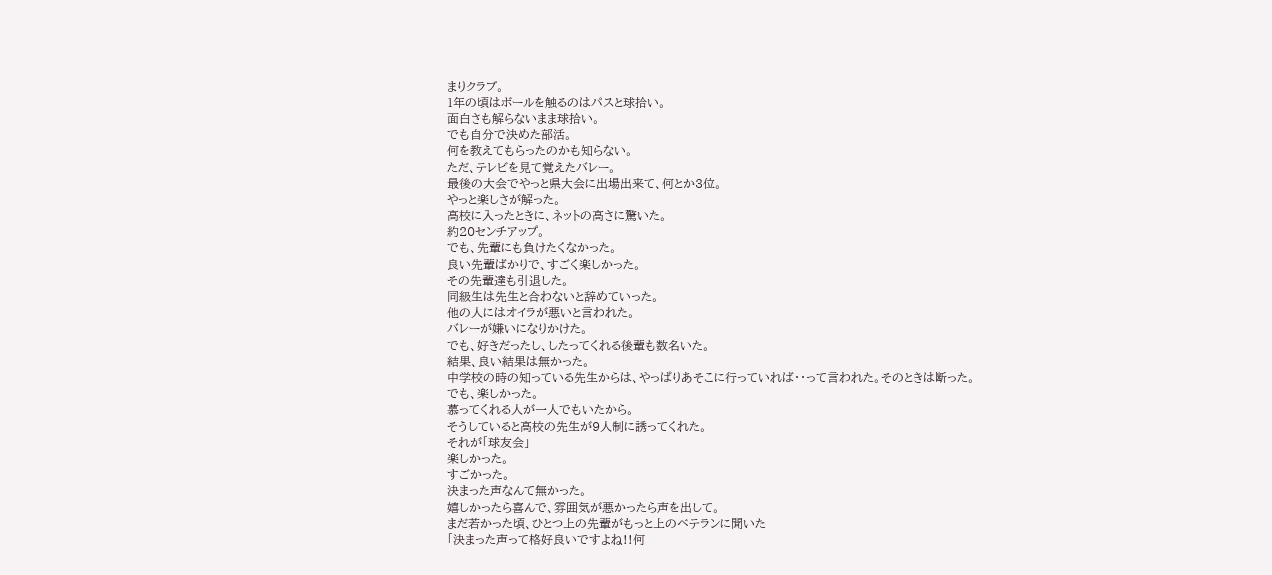まりクラブ。
1年の頃はボールを触るのはパスと球拾い。
面白さも解らないまま球拾い。
でも自分で決めた部活。
何を教えてもらったのかも知らない。
ただ、テレビを見て覚えたバレー。
最後の大会でやっと県大会に出場出来て、何とか3位。
やっと楽しさが解った。
高校に入ったときに、ネットの高さに驚いた。
約20センチアップ。
でも、先輩にも負けたくなかった。
良い先輩ばかりで、すごく楽しかった。
その先輩達も引退した。
同級生は先生と合わないと辞めていった。
他の人にはオイラが悪いと言われた。
バレーが嫌いになりかけた。
でも、好きだったし、したってくれる後輩も数名いた。
結果、良い結果は無かった。
中学校の時の知っている先生からは、やっぱりあそこに行っていれば・・って言われた。そのときは断った。
でも、楽しかった。
慕ってくれる人が一人でもいたから。
そうしていると高校の先生が9人制に誘ってくれた。
それが「球友会」
楽しかった。
すごかった。
決まった声なんて無かった。
嬉しかったら喜んで、雰囲気が悪かったら声を出して。
まだ若かった頃、ひとつ上の先輩がもっと上のベテランに聞いた
「決まった声って格好良いですよね!!何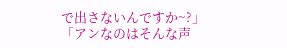で出さないんですか~?」
「アンなのはそんな声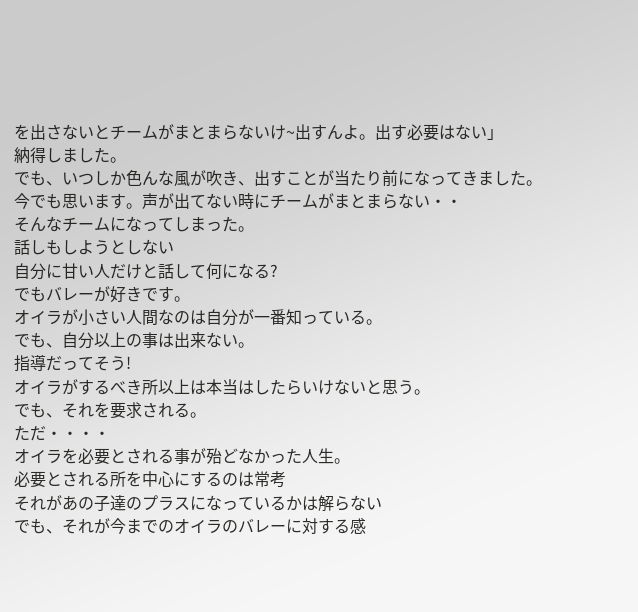を出さないとチームがまとまらないけ~出すんよ。出す必要はない」
納得しました。
でも、いつしか色んな風が吹き、出すことが当たり前になってきました。
今でも思います。声が出てない時にチームがまとまらない・・
そんなチームになってしまった。
話しもしようとしない
自分に甘い人だけと話して何になる?
でもバレーが好きです。
オイラが小さい人間なのは自分が一番知っている。
でも、自分以上の事は出来ない。
指導だってそう!
オイラがするべき所以上は本当はしたらいけないと思う。
でも、それを要求される。
ただ・・・・
オイラを必要とされる事が殆どなかった人生。
必要とされる所を中心にするのは常考
それがあの子達のプラスになっているかは解らない
でも、それが今までのオイラのバレーに対する感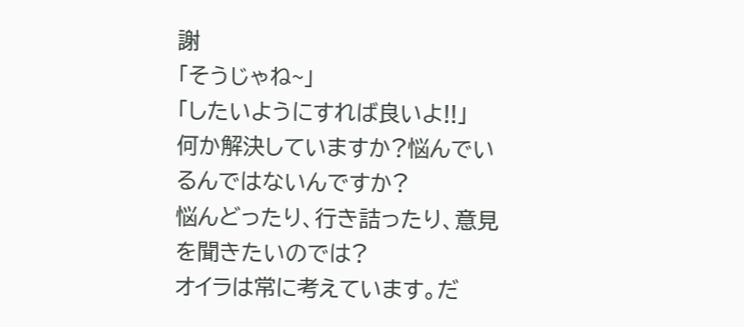謝
「そうじゃね~」
「したいようにすれば良いよ!!」
何か解決していますか?悩んでいるんではないんですか?
悩んどったり、行き詰ったり、意見を聞きたいのでは?
オイラは常に考えています。だ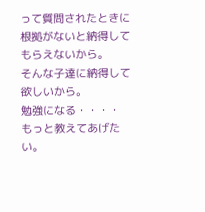って質問されたときに根拠がないと納得してもらえないから。
そんな子達に納得して欲しいから。
勉強になる・・・・
もっと教えてあげたい。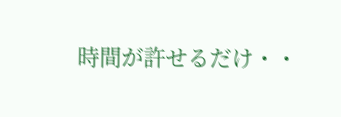時間が許せるだけ・・